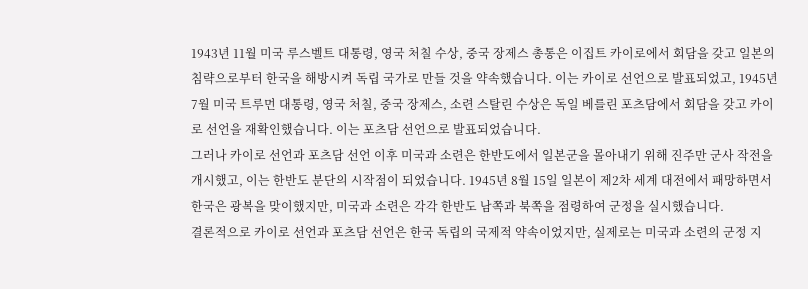1943년 11월 미국 루스벨트 대통령, 영국 처칠 수상, 중국 장제스 총통은 이집트 카이로에서 회담을 갖고 일본의 침략으로부터 한국을 해방시켜 독립 국가로 만들 것을 약속했습니다. 이는 카이로 선언으로 발표되었고, 1945년 7월 미국 트루먼 대통령, 영국 처칠, 중국 장제스, 소련 스탈린 수상은 독일 베를린 포츠담에서 회담을 갖고 카이로 선언을 재확인했습니다. 이는 포츠담 선언으로 발표되었습니다.
그러나 카이로 선언과 포츠담 선언 이후 미국과 소련은 한반도에서 일본군을 몰아내기 위해 진주만 군사 작전을 개시했고, 이는 한반도 분단의 시작점이 되었습니다. 1945년 8월 15일 일본이 제2차 세계 대전에서 패망하면서 한국은 광복을 맞이했지만, 미국과 소련은 각각 한반도 남쪽과 북쪽을 점령하여 군정을 실시했습니다.
결론적으로 카이로 선언과 포츠담 선언은 한국 독립의 국제적 약속이었지만, 실제로는 미국과 소련의 군정 지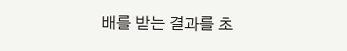배를 받는 결과를 초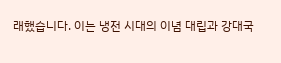래했습니다. 이는 냉전 시대의 이념 대립과 강대국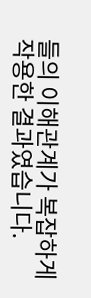들의 이해관계가 복잡하게 작용한 결과였습니다.